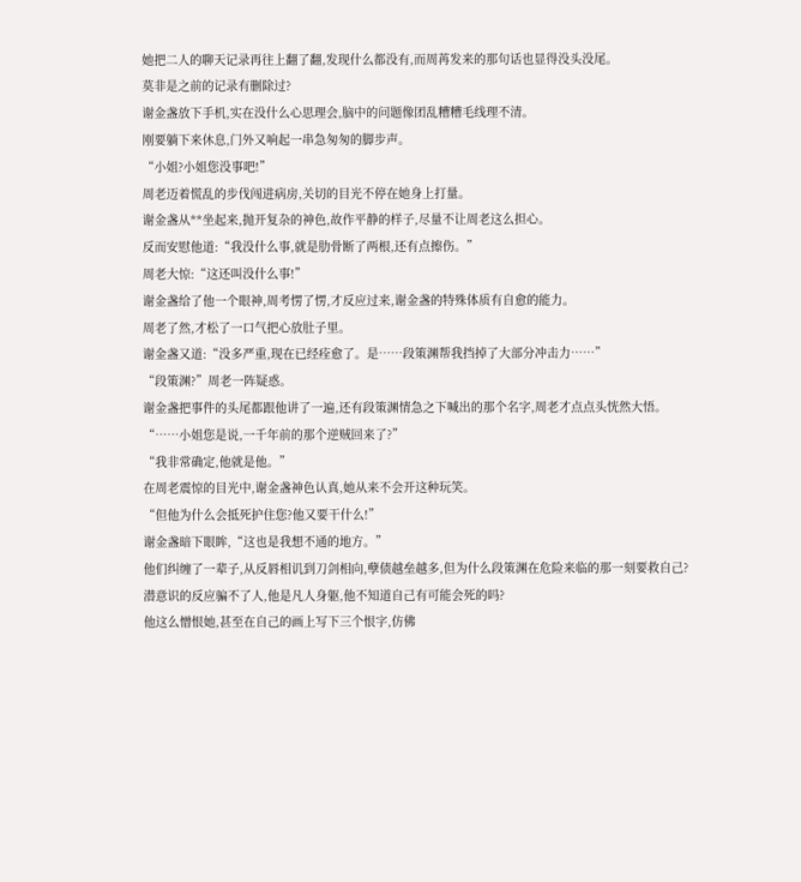她把二人的聊天记录再往上翻了翻,发现什么都没有,而周苒发来的那句话也显得没头没尾。
莫非是之前的记录有删除过?
谢金盏放下手机,实在没什么心思理会,脑中的问题像团乱糟糟毛线理不清。
刚要躺下来休息,门外又响起一串急匆匆的脚步声。
“小姐?小姐您没事吧!”
周老迈着慌乱的步伐闯进病房,关切的目光不停在她身上打量。
谢金盏从**坐起来,抛开复杂的神色,故作平静的样子,尽量不让周老这么担心。
反而安慰他道:“我没什么事,就是肋骨断了两根,还有点擦伤。”
周老大惊:“这还叫没什么事!”
谢金盏给了他一个眼神,周考愣了愣,才反应过来,谢金盏的特殊体质有自愈的能力。
周老了然,才松了一口气把心放肚子里。
谢金盏又道:“没多严重,现在已经痊愈了。是……段策渊帮我挡掉了大部分冲击力……”
“段策渊?”周老一阵疑惑。
谢金盏把事件的头尾都跟他讲了一遍,还有段策渊情急之下喊出的那个名字,周老才点点头恍然大悟。
“……小姐您是说,一千年前的那个逆贼回来了?”
“我非常确定,他就是他。”
在周老震惊的目光中,谢金盏神色认真,她从来不会开这种玩笑。
“但他为什么会抵死护住您?他又要干什么!”
谢金盏暗下眼眸,“这也是我想不通的地方。”
他们纠缠了一辈子,从反唇相讥到刀剑相向,孽债越垒越多,但为什么段策渊在危险来临的那一刻要救自己?
潜意识的反应骗不了人,他是凡人身躯,他不知道自己有可能会死的吗?
他这么憎恨她,甚至在自己的画上写下三个恨字,仿佛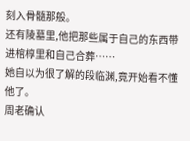刻入骨髓那般。
还有陵墓里,他把那些属于自己的东西带进棺椁里和自己合葬……
她自以为很了解的段临渊,竟开始看不懂他了。
周老确认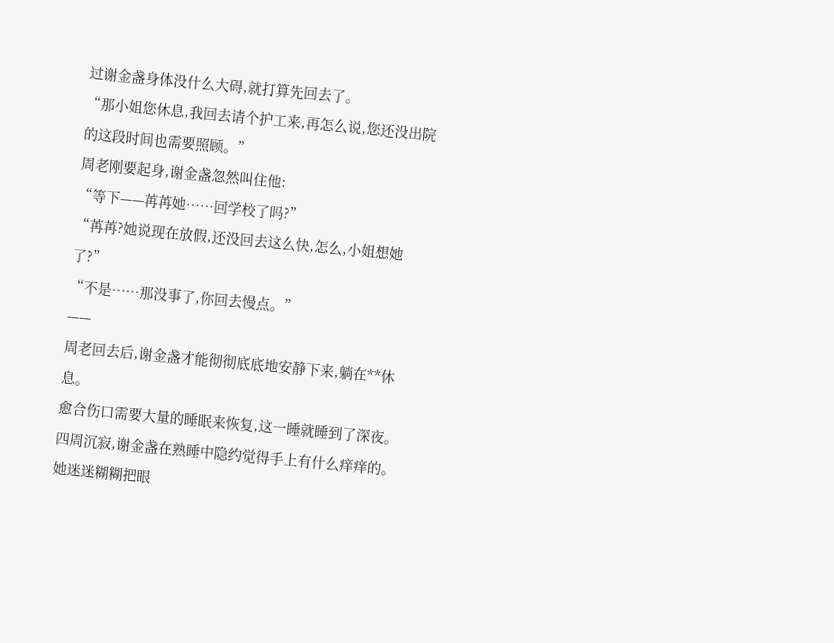过谢金盏身体没什么大碍,就打算先回去了。
“那小姐您休息,我回去请个护工来,再怎么说,您还没出院的这段时间也需要照顾。”
周老刚要起身,谢金盏忽然叫住他:
“等下——苒苒她……回学校了吗?”
“苒苒?她说现在放假,还没回去这么快,怎么,小姐想她了?”
“不是……那没事了,你回去慢点。”
——
周老回去后,谢金盏才能彻彻底底地安静下来,躺在**休息。
愈合伤口需要大量的睡眠来恢复,这一睡就睡到了深夜。
四周沉寂,谢金盏在熟睡中隐约觉得手上有什么痒痒的。
她迷迷糊糊把眼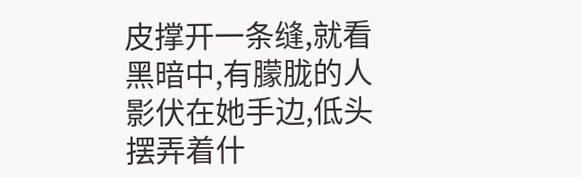皮撑开一条缝,就看黑暗中,有朦胧的人影伏在她手边,低头摆弄着什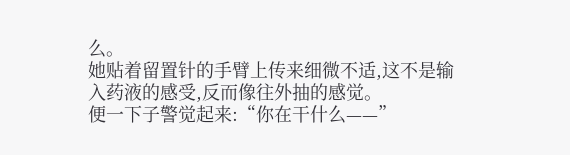么。
她贴着留置针的手臂上传来细微不适,这不是输入药液的感受,反而像往外抽的感觉。
便一下子警觉起来:“你在干什么——”